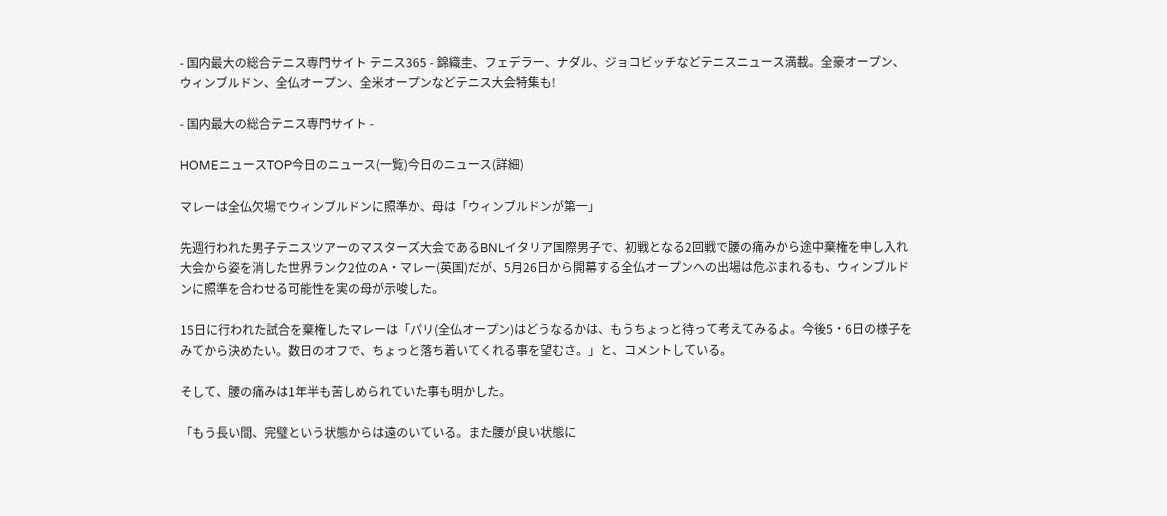- 国内最大の総合テニス専門サイト テニス365 - 錦織圭、フェデラー、ナダル、ジョコビッチなどテニスニュース満載。全豪オープン、ウィンブルドン、全仏オープン、全米オープンなどテニス大会特集も!

- 国内最大の総合テニス専門サイト -

HOMEニュースTOP今日のニュース(一覧)今日のニュース(詳細)

マレーは全仏欠場でウィンブルドンに照準か、母は「ウィンブルドンが第一」

先週行われた男子テニスツアーのマスターズ大会であるBNLイタリア国際男子で、初戦となる2回戦で腰の痛みから途中棄権を申し入れ大会から姿を消した世界ランク2位のA・マレー(英国)だが、5月26日から開幕する全仏オープンへの出場は危ぶまれるも、ウィンブルドンに照準を合わせる可能性を実の母が示唆した。

15日に行われた試合を棄権したマレーは「パリ(全仏オープン)はどうなるかは、もうちょっと待って考えてみるよ。今後5・6日の様子をみてから決めたい。数日のオフで、ちょっと落ち着いてくれる事を望むさ。」と、コメントしている。

そして、腰の痛みは1年半も苦しめられていた事も明かした。

「もう長い間、完璧という状態からは遠のいている。また腰が良い状態に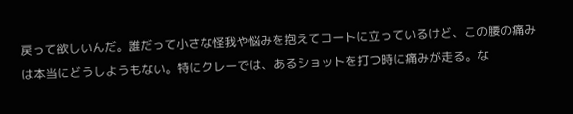戻って欲しいんだ。誰だって小さな怪我や悩みを抱えてコートに立っているけど、この腰の痛みは本当にどうしようもない。特にクレーでは、あるショットを打つ時に痛みが走る。な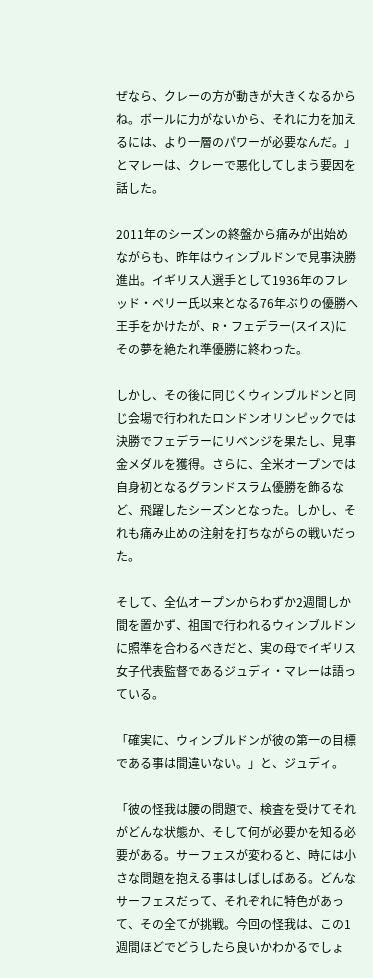ぜなら、クレーの方が動きが大きくなるからね。ボールに力がないから、それに力を加えるには、より一層のパワーが必要なんだ。」とマレーは、クレーで悪化してしまう要因を話した。

2011年のシーズンの終盤から痛みが出始めながらも、昨年はウィンブルドンで見事決勝進出。イギリス人選手として1936年のフレッド・ペリー氏以来となる76年ぶりの優勝へ王手をかけたが、R・フェデラー(スイス)にその夢を絶たれ準優勝に終わった。

しかし、その後に同じくウィンブルドンと同じ会場で行われたロンドンオリンピックでは決勝でフェデラーにリベンジを果たし、見事金メダルを獲得。さらに、全米オープンでは自身初となるグランドスラム優勝を飾るなど、飛躍したシーズンとなった。しかし、それも痛み止めの注射を打ちながらの戦いだった。

そして、全仏オープンからわずか2週間しか間を置かず、祖国で行われるウィンブルドンに照準を合わるべきだと、実の母でイギリス女子代表監督であるジュディ・マレーは語っている。

「確実に、ウィンブルドンが彼の第一の目標である事は間違いない。」と、ジュディ。

「彼の怪我は腰の問題で、検査を受けてそれがどんな状態か、そして何が必要かを知る必要がある。サーフェスが変わると、時には小さな問題を抱える事はしばしばある。どんなサーフェスだって、それぞれに特色があって、その全てが挑戦。今回の怪我は、この1週間ほどでどうしたら良いかわかるでしょ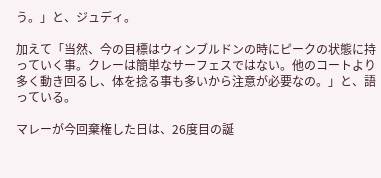う。」と、ジュディ。

加えて「当然、今の目標はウィンブルドンの時にピークの状態に持っていく事。クレーは簡単なサーフェスではない。他のコートより多く動き回るし、体を捻る事も多いから注意が必要なの。」と、語っている。

マレーが今回棄権した日は、26度目の誕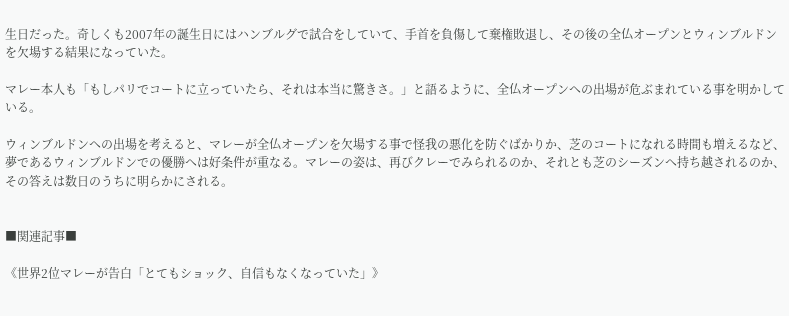生日だった。奇しくも2007年の誕生日にはハンブルグで試合をしていて、手首を負傷して棄権敗退し、その後の全仏オープンとウィンブルドンを欠場する結果になっていた。

マレー本人も「もしパリでコートに立っていたら、それは本当に驚きさ。」と語るように、全仏オープンへの出場が危ぶまれている事を明かしている。

ウィンブルドンへの出場を考えると、マレーが全仏オープンを欠場する事で怪我の悪化を防ぐばかりか、芝のコートになれる時間も増えるなど、夢であるウィンブルドンでの優勝へは好条件が重なる。マレーの姿は、再びクレーでみられるのか、それとも芝のシーズンへ持ち越されるのか、その答えは数日のうちに明らかにされる。


■関連記事■

《世界2位マレーが告白「とてもショック、自信もなくなっていた」》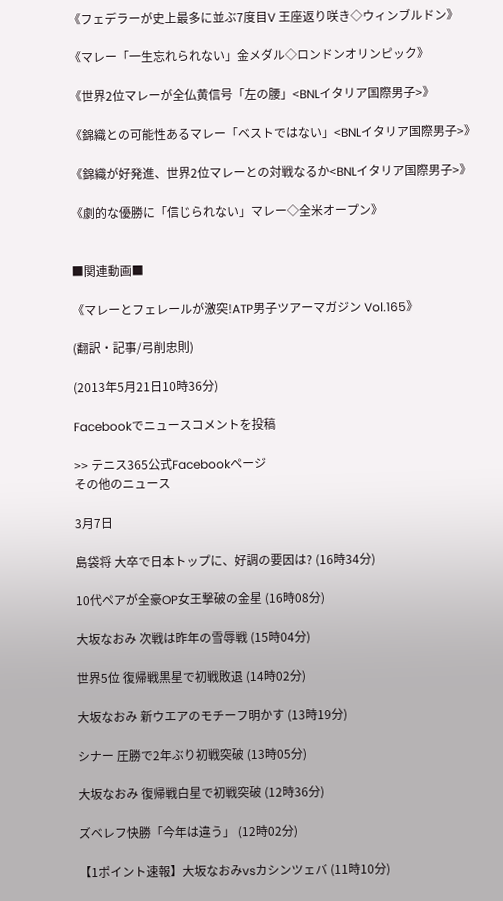《フェデラーが史上最多に並ぶ7度目V 王座返り咲き◇ウィンブルドン》

《マレー「一生忘れられない」金メダル◇ロンドンオリンピック》

《世界2位マレーが全仏黄信号「左の腰」<BNLイタリア国際男子>》

《錦織との可能性あるマレー「ベストではない」<BNLイタリア国際男子>》

《錦織が好発進、世界2位マレーとの対戦なるか<BNLイタリア国際男子>》

《劇的な優勝に「信じられない」マレー◇全米オープン》


■関連動画■

《マレーとフェレールが激突!ATP男子ツアーマガジン Vol.165》

(翻訳・記事/弓削忠則)

(2013年5月21日10時36分)

Facebookでニュースコメントを投稿

>> テニス365公式Facebookページ
その他のニュース

3月7日

島袋将 大卒で日本トップに、好調の要因は? (16時34分)

10代ペアが全豪OP女王撃破の金星 (16時08分)

大坂なおみ 次戦は昨年の雪辱戦 (15時04分)

世界5位 復帰戦黒星で初戦敗退 (14時02分)

大坂なおみ 新ウエアのモチーフ明かす (13時19分)

シナー 圧勝で2年ぶり初戦突破 (13時05分)

大坂なおみ 復帰戦白星で初戦突破 (12時36分)

ズベレフ快勝「今年は違う」 (12時02分)

【1ポイント速報】大坂なおみvsカシンツェバ (11時10分)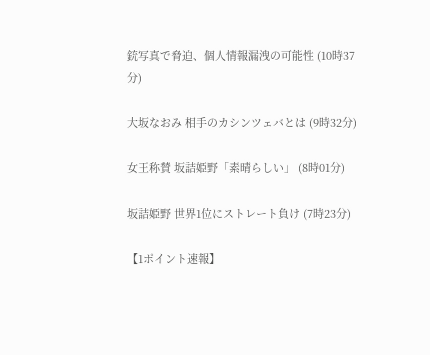銃写真で脅迫、個人情報漏洩の可能性 (10時37分)

大坂なおみ 相手のカシンツェバとは (9時32分)

女王称賛 坂詰姫野「素晴らしい」 (8時01分)

坂詰姫野 世界1位にストレート負け (7時23分)

【1ポイント速報】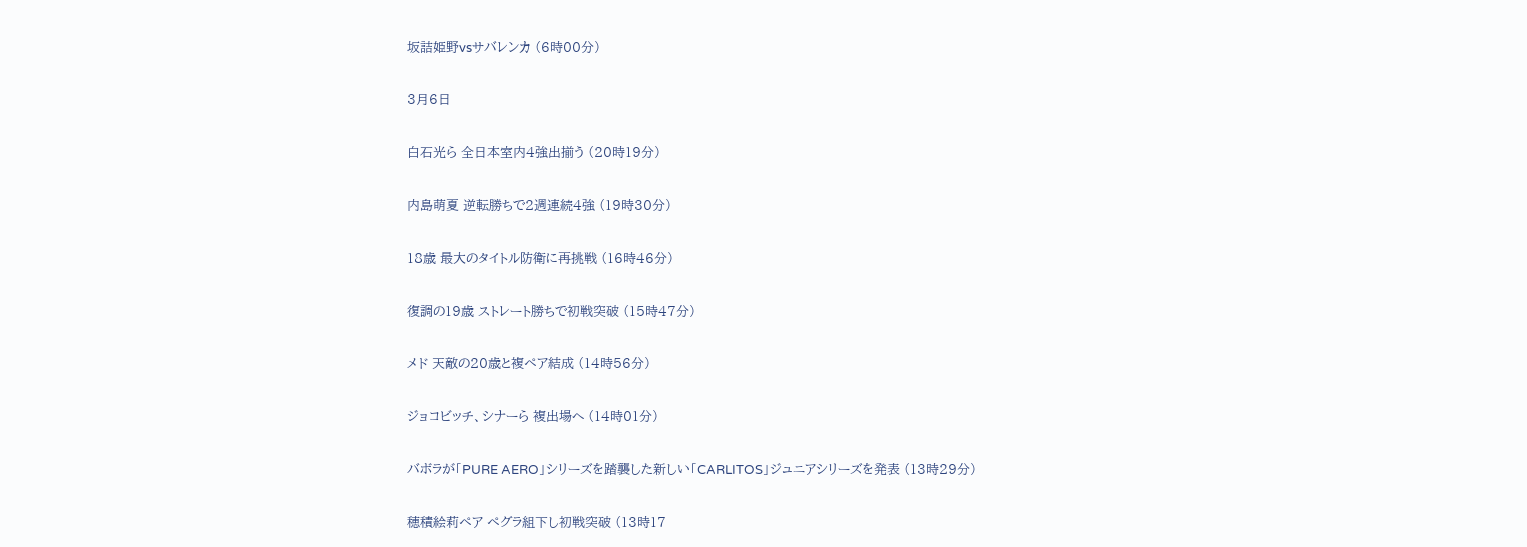坂詰姫野vsサバレンカ (6時00分)

3月6日

白石光ら 全日本室内4強出揃う (20時19分)

内島萌夏 逆転勝ちで2週連続4強 (19時30分)

18歳 最大のタイトル防衛に再挑戦 (16時46分)

復調の19歳 ストレート勝ちで初戦突破 (15時47分)

メド 天敵の20歳と複ペア結成 (14時56分)

ジョコビッチ、シナーら 複出場へ (14時01分)

バボラが「PURE AERO」シリーズを踏襲した新しい「CARLITOS」ジュニアシリーズを発表 (13時29分)

穂積絵莉ペア ペグラ組下し初戦突破 (13時17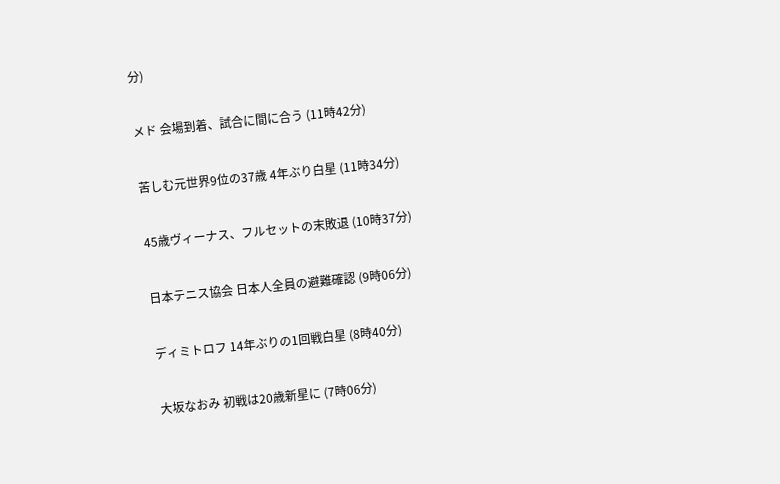分)

メド 会場到着、試合に間に合う (11時42分)

苦しむ元世界9位の37歳 4年ぶり白星 (11時34分)

45歳ヴィーナス、フルセットの末敗退 (10時37分)

日本テニス協会 日本人全員の避難確認 (9時06分)

ディミトロフ 14年ぶりの1回戦白星 (8時40分)

大坂なおみ 初戦は20歳新星に (7時06分)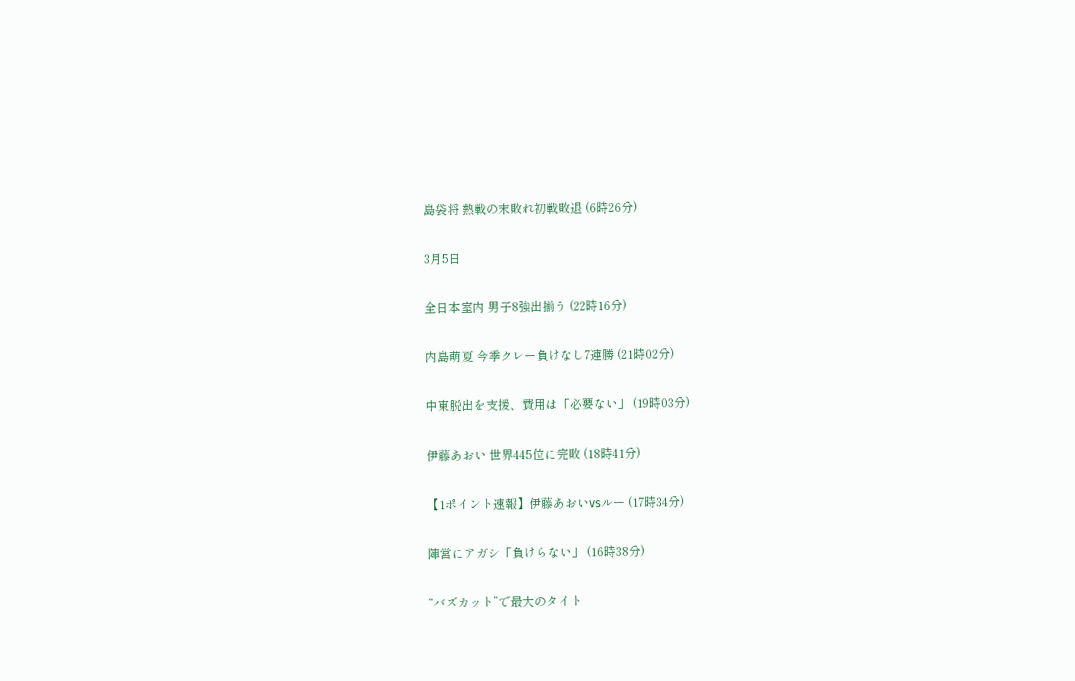島袋将 熱戦の末敗れ初戦敗退 (6時26分)

3月5日

全日本室内 男子8強出揃う (22時16分)

内島萌夏 今季クレー負けなし7連勝 (21時02分)

中東脱出を支援、費用は「必要ない」 (19時03分)

伊藤あおい 世界445位に完敗 (18時41分)

【1ポイント速報】伊藤あおいvsルー (17時34分)

陣営にアガシ「負けらない」 (16時38分)

“バズカット”で最大のタイト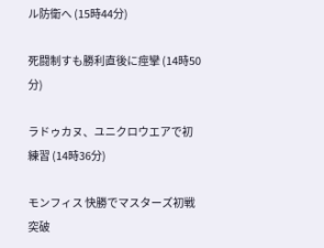ル防衛へ (15時44分)

死闘制すも勝利直後に痙攣 (14時50分)

ラドゥカヌ、ユニクロウエアで初練習 (14時36分)

モンフィス 快勝でマスターズ初戦突破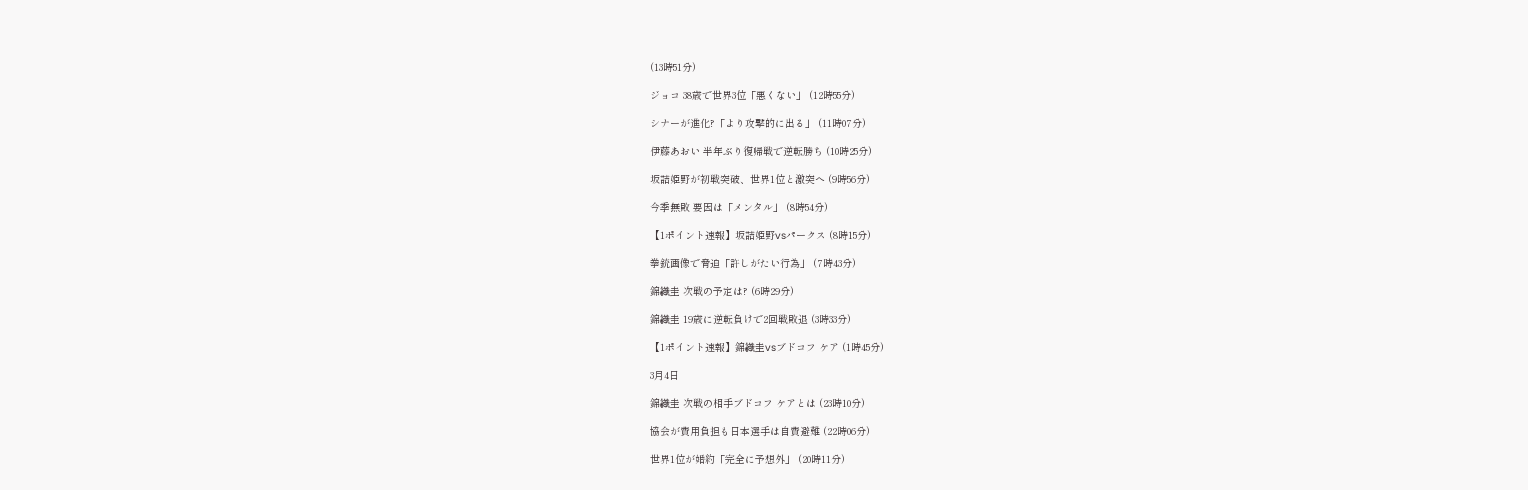(13時51分)

ジョコ 38歳で世界3位「悪くない」 (12時55分)

シナーが進化?「より攻撃的に出る」 (11時07分)

伊藤あおい 半年ぶり復帰戦で逆転勝ち (10時25分)

坂詰姫野が初戦突破、世界1位と激突へ (9時56分)

今季無敗 要因は「メンタル」 (8時54分)

【1ポイント速報】坂詰姫野vsパークス (8時15分)

拳銃画像で脅迫「許しがたい行為」 (7時43分)

錦織圭 次戦の予定は? (6時29分)

錦織圭 19歳に逆転負けで2回戦敗退 (3時33分)

【1ポイント速報】錦織圭vsブドコフ ケア (1時45分)

3月4日

錦織圭 次戦の相手ブドコフ ケアとは (23時10分)

協会が費用負担も日本選手は自費避難 (22時06分)

世界1位が婚約「完全に予想外」 (20時11分)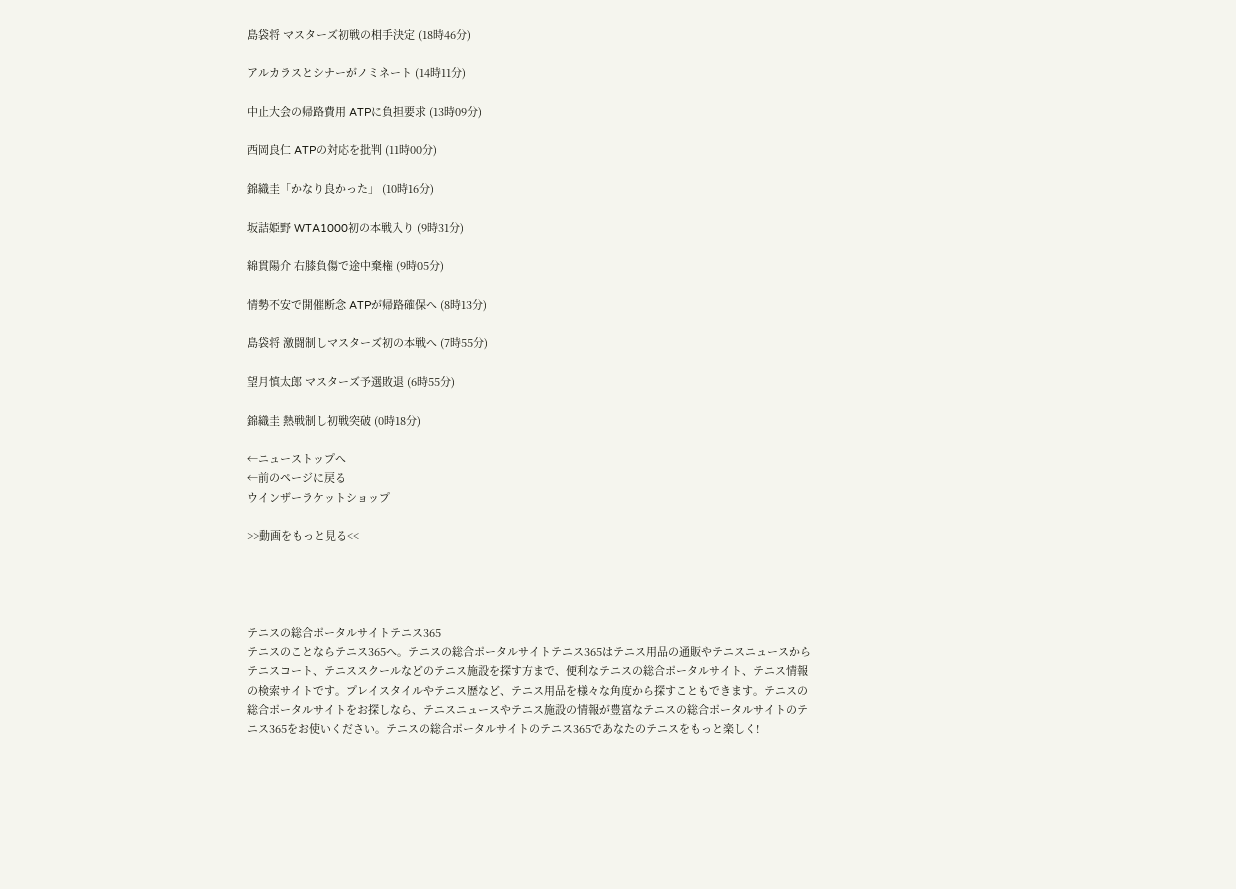島袋将 マスターズ初戦の相手決定 (18時46分)

アルカラスとシナーがノミネート (14時11分)

中止大会の帰路費用 ATPに負担要求 (13時09分)

西岡良仁 ATPの対応を批判 (11時00分)

錦織圭「かなり良かった」 (10時16分)

坂詰姫野 WTA1000初の本戦入り (9時31分)

綿貫陽介 右膝負傷で途中棄権 (9時05分)

情勢不安で開催断念 ATPが帰路確保へ (8時13分)

島袋将 激闘制しマスターズ初の本戦へ (7時55分)

望月慎太郎 マスターズ予選敗退 (6時55分)

錦織圭 熱戦制し初戦突破 (0時18分)

←ニューストップへ
←前のページに戻る
ウインザーラケットショップ

>>動画をもっと見る<<




テニスの総合ポータルサイトテニス365
テニスのことならテニス365へ。テニスの総合ポータルサイトテニス365はテニス用品の通販やテニスニュースからテニスコート、テニススクールなどのテニス施設を探す方まで、便利なテニスの総合ポータルサイト、テニス情報の検索サイトです。プレイスタイルやテニス歴など、テニス用品を様々な角度から探すこともできます。テニスの総合ポータルサイトをお探しなら、テニスニュースやテニス施設の情報が豊富なテニスの総合ポータルサイトのテニス365をお使いください。テニスの総合ポータルサイトのテニス365であなたのテニスをもっと楽しく!